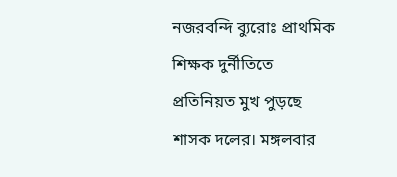নজরবন্দি ব্যুরোঃ প্রাথমিক শিক্ষক দুর্নীতিতে প্রতিনিয়ত মুখ পুড়ছে শাসক দলের। মঙ্গলবার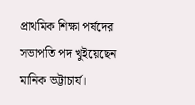প্রাথমিক শিক্ষা পর্ষদের সভাপতি পদ খুইয়েছেন মানিক ভট্টাচার্য।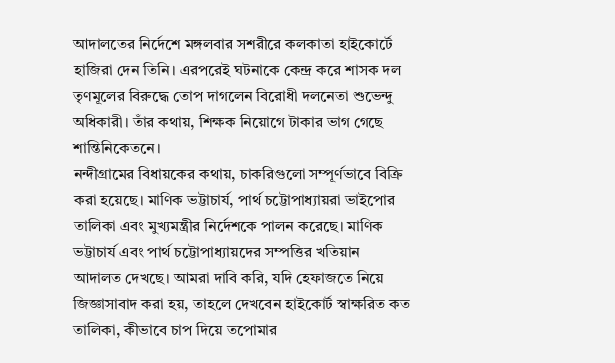আদালতের নির্দেশে মঙ্গলবার সশরীরে কলকাতা হাইকোর্টে হাজিরা দেন তিনি। এরপরেই ঘটনাকে কেন্দ্র করে শাসক দল তৃণমূলের বিরুদ্ধে তোপ দাগলেন বিরোধী দলনেতা শুভেন্দু অধিকারী। তাঁর কথায়, শিক্ষক নিয়োগে টাকার ভাগ গেছে শান্তিনিকেতনে।
নন্দীগ্রামের বিধায়কের কথায়, চাকরিগুলো সম্পূর্ণভাবে বিক্রি করা হয়েছে। মাণিক ভট্টাচার্য, পার্থ চট্টোপাধ্যায়রা ভাইপোর তালিকা এবং মুখ্যমন্ত্রীর নির্দেশকে পালন করেছে। মাণিক ভট্টাচার্য এবং পার্থ চট্টোপাধ্যায়দের সম্পত্তির খতিয়ান আদালত দেখছে। আমরা দাবি করি, যদি হেফাজতে নিয়ে জিজ্ঞাসাবাদ করা হয়, তাহলে দেখবেন হাইকোর্ট স্বাক্ষরিত কত তালিকা, কীভাবে চাপ দিয়ে তপোমার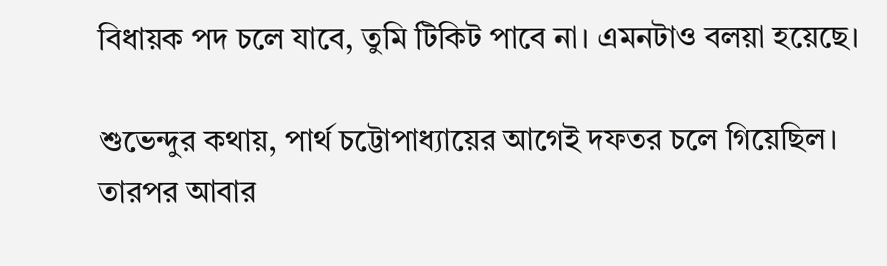বিধায়ক পদ চলে যাবে, তুমি টিকিট পাবে না। এমনটাও বলয়া হয়েছে।

শুভেন্দুর কথায়, পার্থ চট্টোপাধ্যায়ের আগেই দফতর চলে গিয়েছিল। তারপর আবার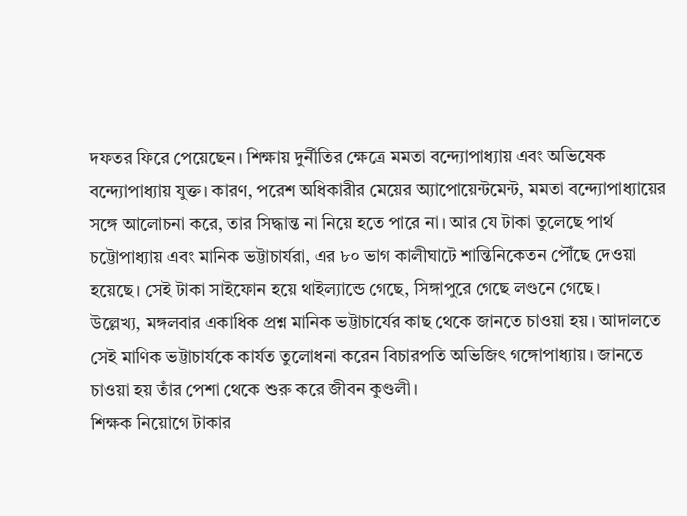দফতর ফিরে পেয়েছেন। শিক্ষায় দুর্নীতির ক্ষেত্রে মমতা বন্দ্যোপাধ্যায় এবং অভিষেক বন্দ্যোপাধ্যায় যুক্ত। কারণ, পরেশ অধিকারীর মেয়ের অ্যাপোয়েন্টমেন্ট, মমতা বন্দ্যোপাধ্যায়ের সঙ্গে আলোচনা করে, তার সিদ্ধান্ত না নিয়ে হতে পারে না। আর যে টাকা তুলেছে পার্থ চট্টোপাধ্যায় এবং মানিক ভট্টাচার্যরা, এর ৮০ ভাগ কালীঘাটে শান্তিনিকেতন পৌঁছে দেওয়া হয়েছে। সেই টাকা সাইফোন হয়ে থাইল্যান্ডে গেছে, সিঙ্গাপুরে গেছে লণ্ডনে গেছে।
উল্লেখ্য, মঙ্গলবার একাধিক প্রশ্ন মানিক ভট্টাচার্যের কাছ থেকে জানতে চাওয়া হয়। আদালতে সেই মাণিক ভট্টাচার্যকে কার্যত তুলোধনা করেন বিচারপতি অভিজিৎ গঙ্গোপাধ্যায়। জানতে চাওয়া হয় তাঁর পেশা থেকে শুরু করে জীবন কুণ্ডলী।
শিক্ষক নিয়োগে টাকার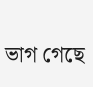ভাগ গেছে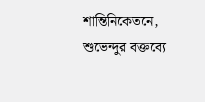শান্তিনিকেতনে, শুভেন্দুর বক্তব্যে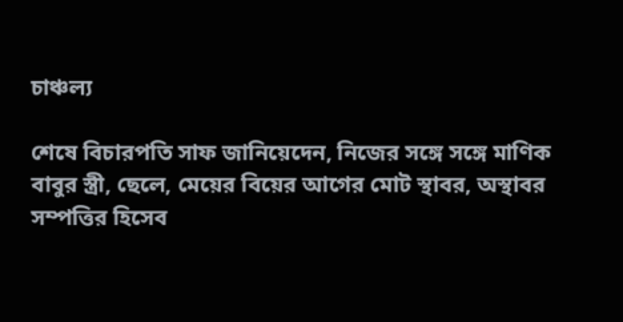চাঞ্চল্য

শেষে বিচারপতি সাফ জানিয়েদেন, নিজের সঙ্গে সঙ্গে মাণিক বাবুর স্ত্রী, ছেলে, মেয়ের বিয়ের আগের মোট স্থাবর, অস্থাবর সম্পত্তির হিসেব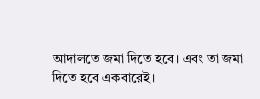আদালতে জমা দিতে হবে। এবং তা জমা দিতে হবে একবারেই।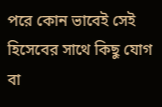পরে কোন ভাবেই সেই হিসেবের সাথে কিছু যোগ বা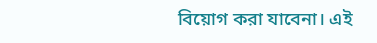বিয়োগ করা যাবেনা। এই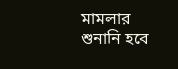মামলার শুনানি হবে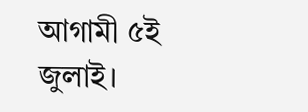আগামী ৫ই জুলাই।